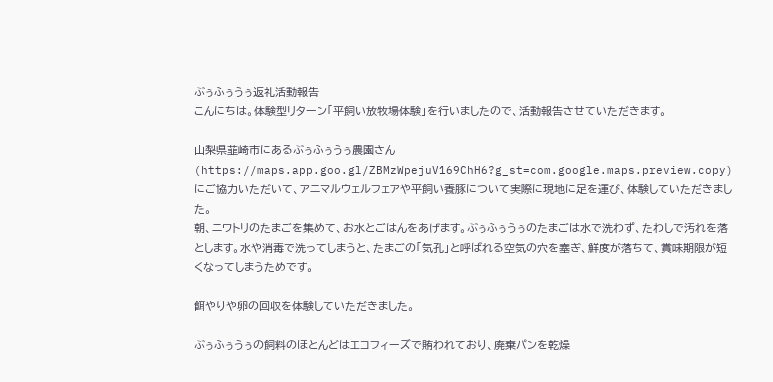ぶぅふぅうぅ返礼活動報告
こんにちは。体験型リターン「平飼い放牧場体験」を行いましたので、活動報告させていただきます。

山梨県韮崎市にあるぶぅふぅうぅ農園さん(https://maps.app.goo.gl/ZBMzWpejuV169ChH6?g_st=com.google.maps.preview.copy)にご協力いただいて、アニマルウェルフェアや平飼い養豚について実際に現地に足を運び、体験していただきました。
朝、ニワトリのたまごを集めて、お水とごはんをあげます。ぶぅふぅうぅのたまごは水で洗わず、たわしで汚れを落とします。水や消毒で洗ってしまうと、たまごの「気孔」と呼ばれる空気の穴を塞ぎ、鮮度が落ちて、賞味期限が短くなってしまうためです。

餌やりや卵の回収を体験していただきました。

ぶぅふぅうぅの飼料のほとんどはエコフィーズで賄われており、廃棄パンを乾燥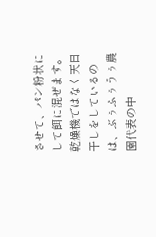させて、パン粉状にして餌に混ぜます。乾燥機ではなく天日干しをしているのは、ぶぅふぅうぅ農園代表の中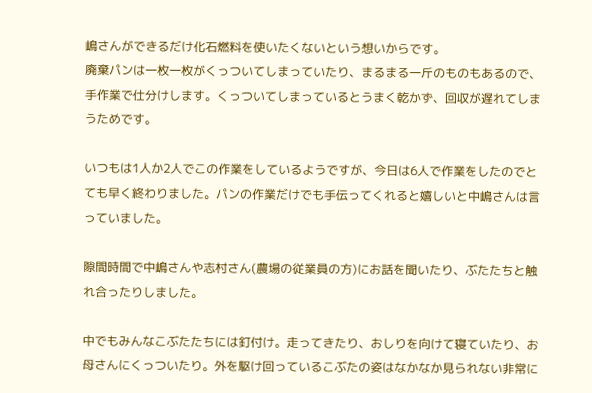嶋さんができるだけ化石燃料を使いたくないという想いからです。
廃棄パンは一枚一枚がくっついてしまっていたり、まるまる一斤のものもあるので、手作業で仕分けします。くっついてしまっているとうまく乾かず、回収が遅れてしまうためです。

いつもは1人か2人でこの作業をしているようですが、今日は6人で作業をしたのでとても早く終わりました。パンの作業だけでも手伝ってくれると嬉しいと中嶋さんは言っていました。

隙間時間で中嶋さんや志村さん(農場の従業員の方)にお話を聞いたり、ぶたたちと触れ合ったりしました。

中でもみんなこぶたたちには釘付け。走ってきたり、おしりを向けて寝ていたり、お母さんにくっついたり。外を駆け回っているこぶたの姿はなかなか見られない非常に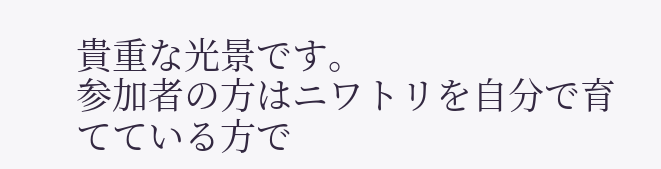貴重な光景です。
参加者の方はニワトリを自分で育てている方で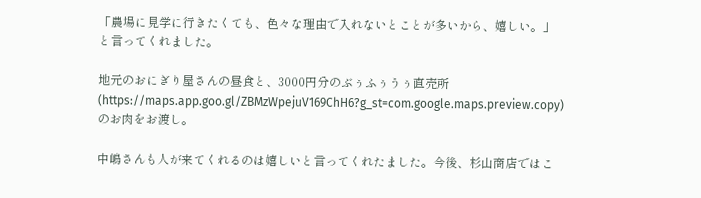「農場に見学に行きたくても、色々な理由で入れないとことが多いから、嬉しい。」と言ってくれました。

地元のおにぎり屋さんの昼食と、3000円分のぶぅふぅうぅ直売所(https://maps.app.goo.gl/ZBMzWpejuV169ChH6?g_st=com.google.maps.preview.copy)のお肉をお渡し。

中嶋さんも人が来てくれるのは嬉しいと言ってくれたました。今後、杉山商店ではこ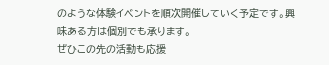のような体験イベントを順次開催していく予定です。興味ある方は個別でも承ります。
ぜひこの先の活動も応援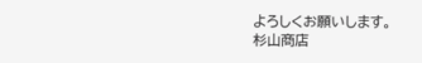よろしくお願いします。
杉山商店